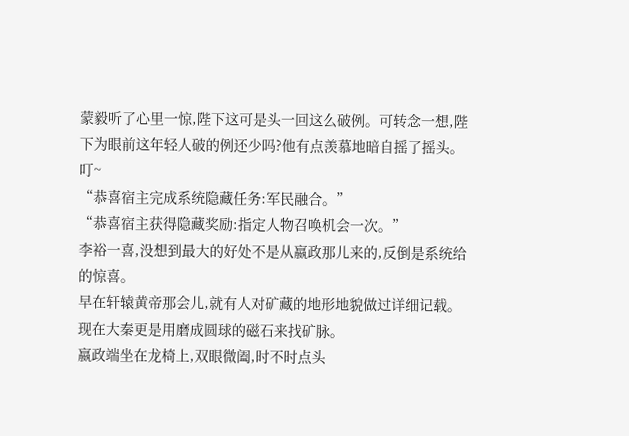蒙毅听了心里一惊,陛下这可是头一回这么破例。可转念一想,陛下为眼前这年轻人破的例还少吗?他有点羡慕地暗自摇了摇头。
叮~
“恭喜宿主完成系统隐藏任务:军民融合。”
“恭喜宿主获得隐藏奖励:指定人物召唤机会一次。”
李裕一喜,没想到最大的好处不是从嬴政那儿来的,反倒是系统给的惊喜。
早在轩辕黄帝那会儿,就有人对矿藏的地形地貌做过详细记载。现在大秦更是用磨成圆球的磁石来找矿脉。
嬴政端坐在龙椅上,双眼微阖,时不时点头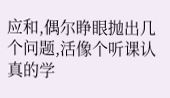应和,偶尔睁眼抛出几个问题,活像个听课认真的学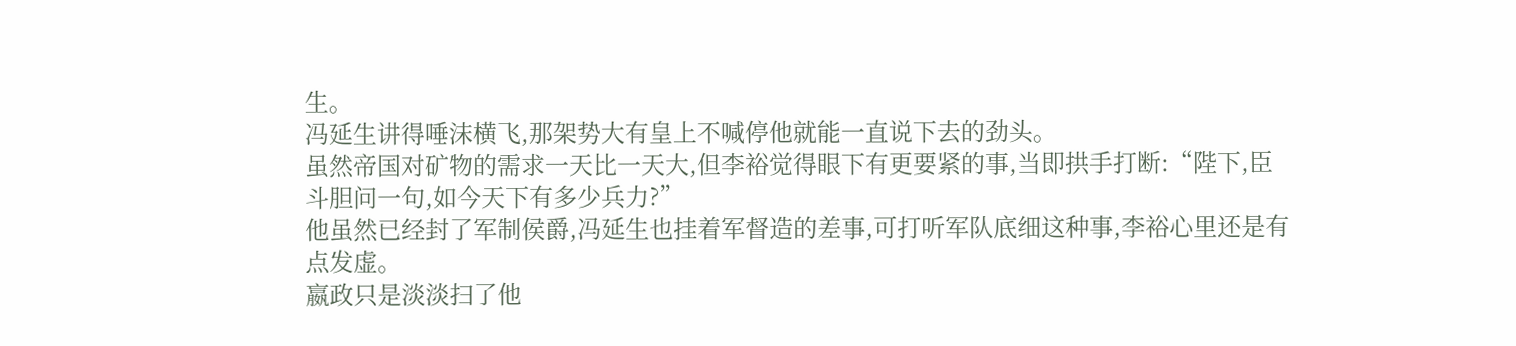生。
冯延生讲得唾沫横飞,那架势大有皇上不喊停他就能一直说下去的劲头。
虽然帝国对矿物的需求一天比一天大,但李裕觉得眼下有更要紧的事,当即拱手打断:“陛下,臣斗胆问一句,如今天下有多少兵力?”
他虽然已经封了军制侯爵,冯延生也挂着军督造的差事,可打听军队底细这种事,李裕心里还是有点发虚。
嬴政只是淡淡扫了他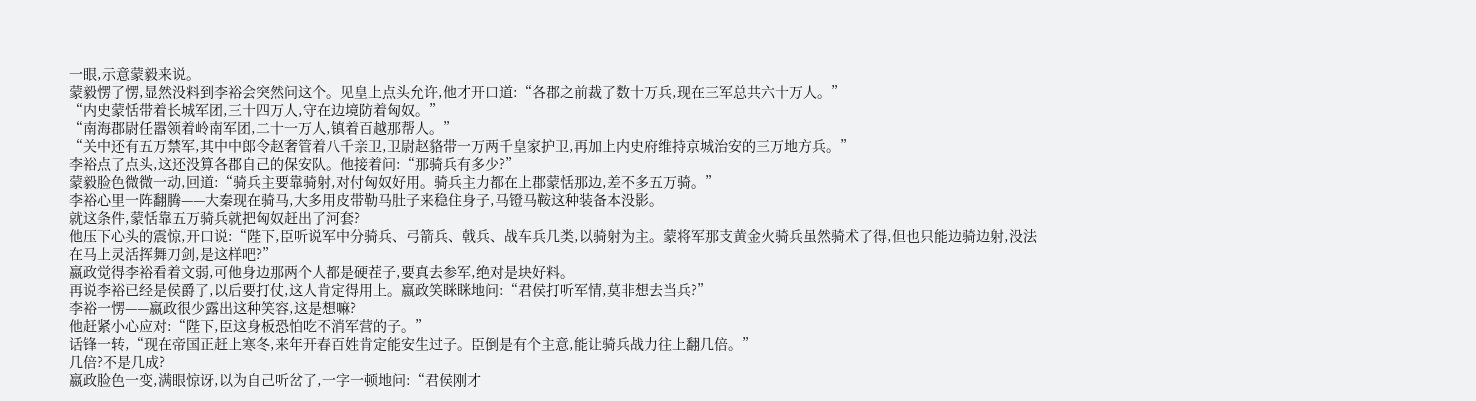一眼,示意蒙毅来说。
蒙毅愣了愣,显然没料到李裕会突然问这个。见皇上点头允许,他才开口道:“各郡之前裁了数十万兵,现在三军总共六十万人。”
“内史蒙恬带着长城军团,三十四万人,守在边境防着匈奴。”
“南海郡尉任嚣领着岭南军团,二十一万人,镇着百越那帮人。”
“关中还有五万禁军,其中中郎令赵奢管着八千亲卫,卫尉赵貉带一万两千皇家护卫,再加上内史府维持京城治安的三万地方兵。”
李裕点了点头,这还没算各郡自己的保安队。他接着问:“那骑兵有多少?”
蒙毅脸色微微一动,回道:“骑兵主要靠骑射,对付匈奴好用。骑兵主力都在上郡蒙恬那边,差不多五万骑。”
李裕心里一阵翻腾——大秦现在骑马,大多用皮带勒马肚子来稳住身子,马镫马鞍这种装备本没影。
就这条件,蒙恬靠五万骑兵就把匈奴赶出了河套?
他压下心头的震惊,开口说:“陛下,臣听说军中分骑兵、弓箭兵、戟兵、战车兵几类,以骑射为主。蒙将军那支黄金火骑兵虽然骑术了得,但也只能边骑边射,没法在马上灵活挥舞刀剑,是这样吧?”
嬴政觉得李裕看着文弱,可他身边那两个人都是硬茬子,要真去参军,绝对是块好料。
再说李裕已经是侯爵了,以后要打仗,这人肯定得用上。嬴政笑眯眯地问:“君侯打听军情,莫非想去当兵?”
李裕一愣——嬴政很少露出这种笑容,这是想嘛?
他赶紧小心应对:“陛下,臣这身板恐怕吃不消军营的子。”
话锋一转,“现在帝国正赶上寒冬,来年开春百姓肯定能安生过子。臣倒是有个主意,能让骑兵战力往上翻几倍。”
几倍?不是几成?
嬴政脸色一变,满眼惊讶,以为自己听岔了,一字一顿地问:“君侯刚才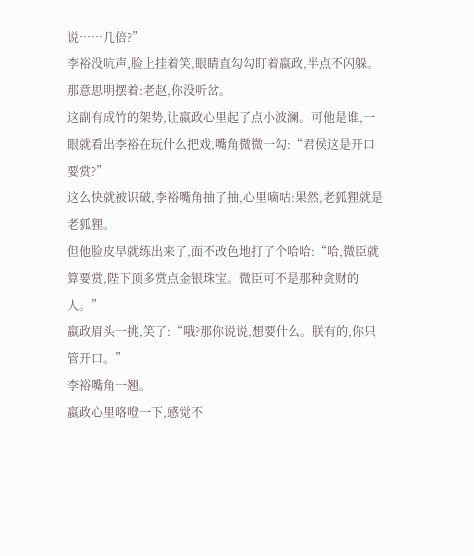说……几倍?”
李裕没吭声,脸上挂着笑,眼睛直勾勾盯着嬴政,半点不闪躲。
那意思明摆着:老赵,你没听岔。
这副有成竹的架势,让嬴政心里起了点小波澜。可他是谁,一眼就看出李裕在玩什么把戏,嘴角微微一勾:“君侯这是开口要赏?”
这么快就被识破,李裕嘴角抽了抽,心里嘀咕:果然,老狐狸就是老狐狸。
但他脸皮早就练出来了,面不改色地打了个哈哈:“哈,微臣就算要赏,陛下顶多赏点金银珠宝。微臣可不是那种贪财的人。”
嬴政眉头一挑,笑了:“哦?那你说说,想要什么。朕有的,你只管开口。”
李裕嘴角一翘。
嬴政心里咯噔一下,感觉不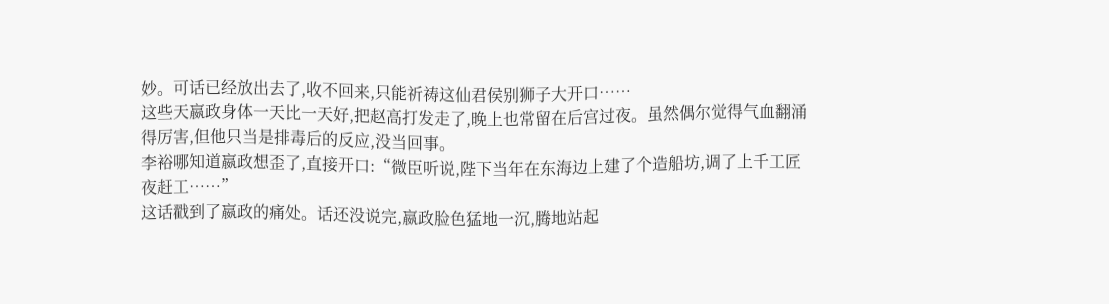妙。可话已经放出去了,收不回来,只能祈祷这仙君侯别狮子大开口……
这些天嬴政身体一天比一天好,把赵高打发走了,晚上也常留在后宫过夜。虽然偶尔觉得气血翻涌得厉害,但他只当是排毒后的反应,没当回事。
李裕哪知道嬴政想歪了,直接开口:“微臣听说,陛下当年在东海边上建了个造船坊,调了上千工匠夜赶工……”
这话戳到了嬴政的痛处。话还没说完,嬴政脸色猛地一沉,腾地站起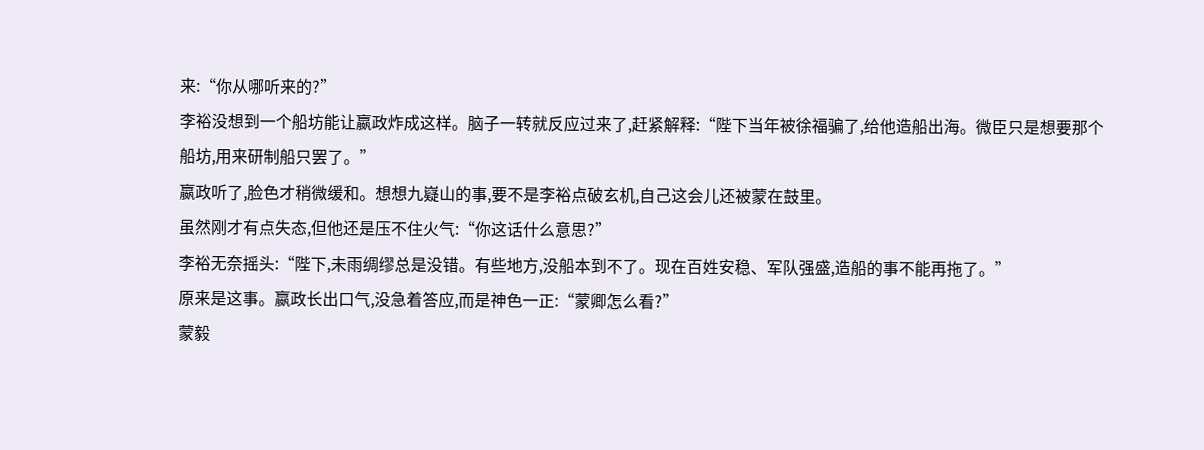来:“你从哪听来的?”
李裕没想到一个船坊能让嬴政炸成这样。脑子一转就反应过来了,赶紧解释:“陛下当年被徐福骗了,给他造船出海。微臣只是想要那个船坊,用来研制船只罢了。”
嬴政听了,脸色才稍微缓和。想想九嶷山的事,要不是李裕点破玄机,自己这会儿还被蒙在鼓里。
虽然刚才有点失态,但他还是压不住火气:“你这话什么意思?”
李裕无奈摇头:“陛下,未雨绸缪总是没错。有些地方,没船本到不了。现在百姓安稳、军队强盛,造船的事不能再拖了。”
原来是这事。嬴政长出口气,没急着答应,而是神色一正:“蒙卿怎么看?”
蒙毅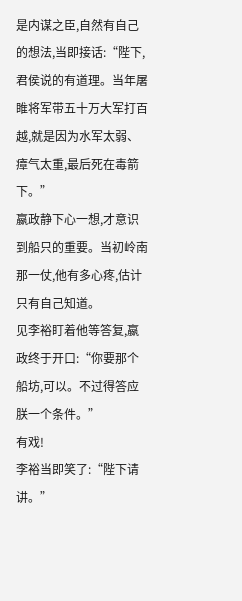是内谋之臣,自然有自己的想法,当即接话:“陛下,君侯说的有道理。当年屠睢将军带五十万大军打百越,就是因为水军太弱、瘴气太重,最后死在毒箭下。”
嬴政静下心一想,才意识到船只的重要。当初岭南那一仗,他有多心疼,估计只有自己知道。
见李裕盯着他等答复,嬴政终于开口:“你要那个船坊,可以。不过得答应朕一个条件。”
有戏!
李裕当即笑了:“陛下请讲。”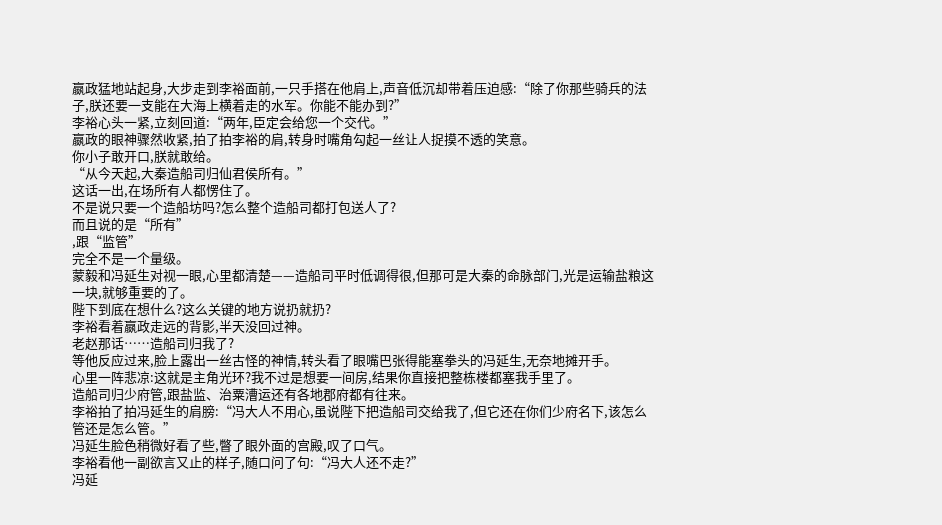嬴政猛地站起身,大步走到李裕面前,一只手搭在他肩上,声音低沉却带着压迫感:“除了你那些骑兵的法子,朕还要一支能在大海上横着走的水军。你能不能办到?”
李裕心头一紧,立刻回道:“两年,臣定会给您一个交代。”
嬴政的眼神骤然收紧,拍了拍李裕的肩,转身时嘴角勾起一丝让人捉摸不透的笑意。
你小子敢开口,朕就敢给。
“从今天起,大秦造船司归仙君侯所有。”
这话一出,在场所有人都愣住了。
不是说只要一个造船坊吗?怎么整个造船司都打包送人了?
而且说的是“所有”
,跟“监管”
完全不是一个量级。
蒙毅和冯延生对视一眼,心里都清楚——造船司平时低调得很,但那可是大秦的命脉部门,光是运输盐粮这一块,就够重要的了。
陛下到底在想什么?这么关键的地方说扔就扔?
李裕看着嬴政走远的背影,半天没回过神。
老赵那话……造船司归我了?
等他反应过来,脸上露出一丝古怪的神情,转头看了眼嘴巴张得能塞拳头的冯延生,无奈地摊开手。
心里一阵悲凉:这就是主角光环?我不过是想要一间房,结果你直接把整栋楼都塞我手里了。
造船司归少府管,跟盐监、治粟漕运还有各地郡府都有往来。
李裕拍了拍冯延生的肩膀:“冯大人不用心,虽说陛下把造船司交给我了,但它还在你们少府名下,该怎么管还是怎么管。”
冯延生脸色稍微好看了些,瞥了眼外面的宫殿,叹了口气。
李裕看他一副欲言又止的样子,随口问了句:“冯大人还不走?”
冯延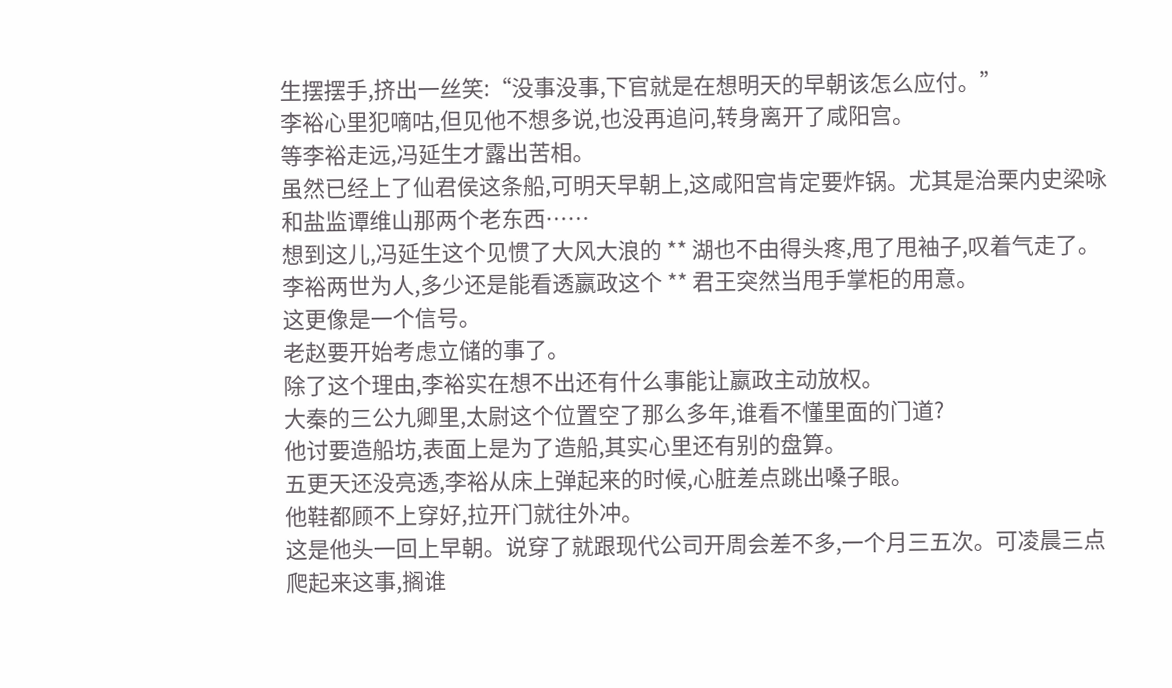生摆摆手,挤出一丝笑:“没事没事,下官就是在想明天的早朝该怎么应付。”
李裕心里犯嘀咕,但见他不想多说,也没再追问,转身离开了咸阳宫。
等李裕走远,冯延生才露出苦相。
虽然已经上了仙君侯这条船,可明天早朝上,这咸阳宫肯定要炸锅。尤其是治栗内史梁咏和盐监谭维山那两个老东西……
想到这儿,冯延生这个见惯了大风大浪的 ** 湖也不由得头疼,甩了甩袖子,叹着气走了。
李裕两世为人,多少还是能看透嬴政这个 ** 君王突然当甩手掌柜的用意。
这更像是一个信号。
老赵要开始考虑立储的事了。
除了这个理由,李裕实在想不出还有什么事能让嬴政主动放权。
大秦的三公九卿里,太尉这个位置空了那么多年,谁看不懂里面的门道?
他讨要造船坊,表面上是为了造船,其实心里还有别的盘算。
五更天还没亮透,李裕从床上弹起来的时候,心脏差点跳出嗓子眼。
他鞋都顾不上穿好,拉开门就往外冲。
这是他头一回上早朝。说穿了就跟现代公司开周会差不多,一个月三五次。可凌晨三点爬起来这事,搁谁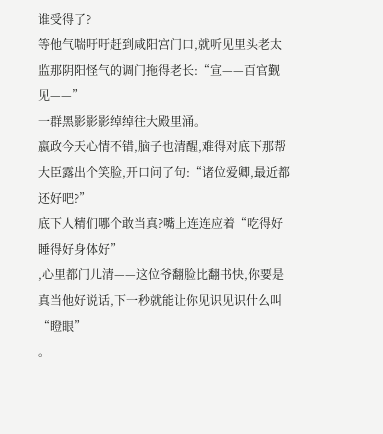谁受得了?
等他气喘吁吁赶到咸阳宫门口,就听见里头老太监那阴阳怪气的调门拖得老长:“宣——百官觐见——”
一群黑影影影绰绰往大殿里涌。
嬴政今天心情不错,脑子也清醒,难得对底下那帮大臣露出个笑脸,开口问了句:“诸位爱卿,最近都还好吧?”
底下人精们哪个敢当真?嘴上连连应着“吃得好睡得好身体好”
,心里都门儿清——这位爷翻脸比翻书快,你要是真当他好说话,下一秒就能让你见识见识什么叫“瞪眼”
。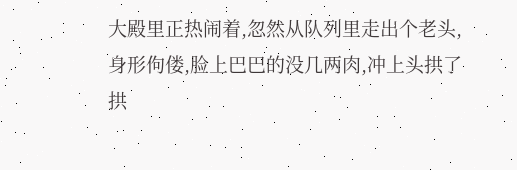大殿里正热闹着,忽然从队列里走出个老头,身形佝偻,脸上巴巴的没几两肉,冲上头拱了拱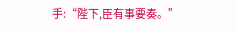手:“陛下,臣有事要奏。”